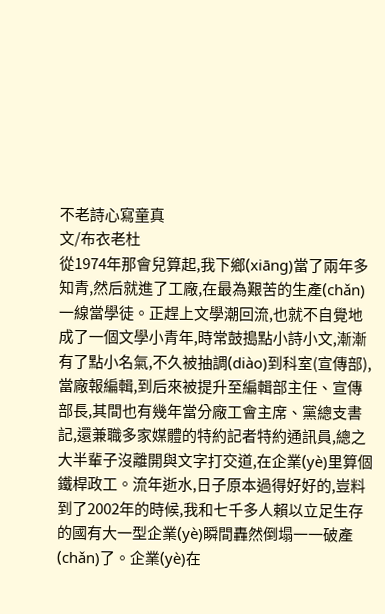不老詩心寫童真
文/布衣老杜
從1974年那會兒算起,我下鄉(xiāng)當了兩年多知青,然后就進了工廠,在最為艱苦的生產(chǎn)一線當學徒。正趕上文學潮回流,也就不自覺地成了一個文學小青年,時常鼓搗點小詩小文,漸漸有了點小名氣,不久被抽調(diào)到科室(宣傳部),當廠報編輯,到后來被提升至編輯部主任、宣傳部長,其間也有幾年當分廠工會主席、黨總支書記,還兼職多家媒體的特約記者特約通訊員,總之大半輩子沒離開與文字打交道,在企業(yè)里算個鐵桿政工。流年逝水,日子原本過得好好的,豈料到了2002年的時候,我和七千多人賴以立足生存的國有大一型企業(yè)瞬間轟然倒塌一一破產(chǎn)了。企業(yè)在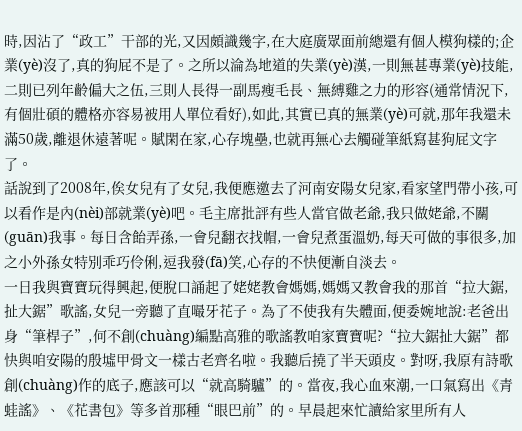時,因沾了“政工”干部的光,又因頗識幾字,在大庭廣眾面前總還有個人模狗樣的;企業(yè)沒了,真的狗屁不是了。之所以淪為地道的失業(yè)漢,一則無甚專業(yè)技能,二則已列年齡偏大之伍,三則人長得一副馬瘦毛長、無縛雞之力的形容(通常情況下,有個壯碩的體格亦容易被用人單位看好),如此,其實已真的無業(yè)可就,那年我還未滿50歲,離退休遠著呢。賦閑在家,心存塊壘,也就再無心去觸碰筆紙寫甚狗屁文字了。
話說到了2008年,俟女兒有了女兒,我便應邀去了河南安陽女兒家,看家望門帶小孩,可以看作是內(nèi)部就業(yè)吧。毛主席批評有些人當官做老爺,我只做姥爺,不關(guān)我事。每日含飴弄孫,一會兒翻衣找帽,一會兒煮蛋溫奶,每天可做的事很多,加之小外孫女特別乖巧伶俐,逗我發(fā)笑,心存的不快便漸自淡去。
一日我與寶寶玩得興起,便脫口誦起了姥姥教會媽媽,媽媽又教會我的那首“拉大鋸,扯大鋸”歌謠,女兒一旁聽了直嘬牙花子。為了不使我有失體面,便委婉地說:老爸出身“筆桿子”,何不創(chuàng)編點高雅的歌謠教咱家寶寶呢?“拉大鋸扯大鋸”都快與咱安陽的殷墟甲骨文一樣古老齊名啦。我聽后撓了半天頭皮。對呀,我原有詩歌創(chuàng)作的底子,應該可以“就高騎驢”的。當夜,我心血來潮,一口氣寫出《青蛙謠》、《花書包》等多首那種“眼巴前”的。早晨起來忙讀給家里所有人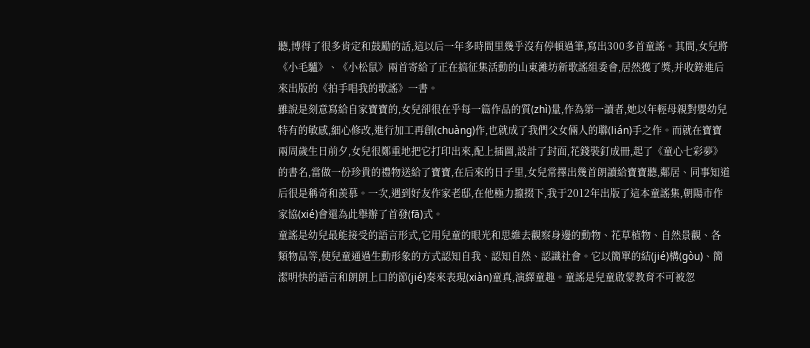聽,博得了很多肯定和鼓勵的話,這以后一年多時間里幾乎沒有停頓過筆,寫出300多首童謠。其間,女兒將《小毛驢》、《小松鼠》兩首寄給了正在搞征集活動的山東濰坊新歌謠組委會,居然獲了獎,并收錄進后來出版的《拍手唱我的歌謠》一書。
雖說是刻意寫給自家寶寶的,女兒卻很在乎每一篇作品的質(zhì)量,作為第一讀者,她以年輕母親對嬰幼兒特有的敏感,細心修改,進行加工再創(chuàng)作,也就成了我們父女倆人的聯(lián)手之作。而就在寶寶兩周歲生日前夕,女兒很鄭重地把它打印出來,配上插圖,設計了封面,花錢裝釘成冊,起了《童心七彩夢》的書名,當做一份珍貴的禮物送給了寶寶,在后來的日子里,女兒常擇出幾首朗讀給寶寶聽,鄰居、同事知道后很是稱奇和羨慕。一次,遇到好友作家老邸,在他極力攛掇下,我于2012年出版了這本童謠集,朝陽市作家協(xié)會還為此舉辦了首發(fā)式。
童謠是幼兒最能接受的語言形式,它用兒童的眼光和思維去觀察身邊的動物、花草植物、自然景觀、各類物品等,使兒童通過生動形象的方式認知自我、認知自然、認識社會。它以簡單的結(jié)構(gòu)、簡潔明快的語言和朗朗上口的節(jié)奏來表現(xiàn)童真,演繹童趣。童謠是兒童啟蒙教育不可被忽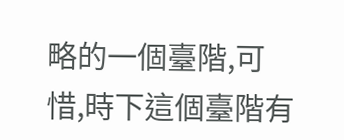略的一個臺階,可惜,時下這個臺階有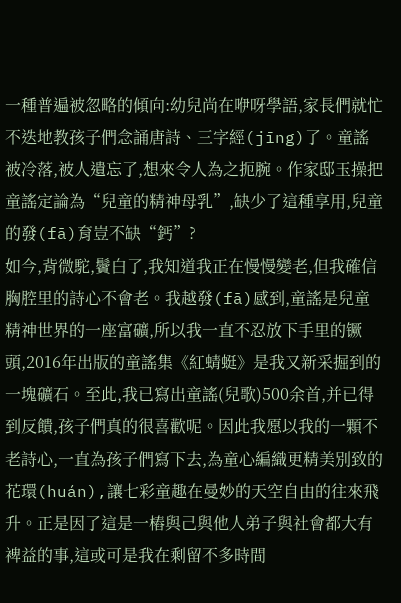一種普遍被忽略的傾向:幼兒尚在咿呀學語,家長們就忙不迭地教孩子們念誦唐詩、三字經(jīng)了。童謠被冷落,被人遺忘了,想來令人為之扼腕。作家邸玉操把童謠定論為“兒童的精神母乳”,缺少了這種享用,兒童的發(fā)育豈不缺“鈣”?
如今,背微駝,鬢白了,我知道我正在慢慢變老,但我確信胸腔里的詩心不會老。我越發(fā)感到,童謠是兒童精神世界的一座富礦,所以我一直不忍放下手里的镢頭,2016年出版的童謠集《紅蜻蜓》是我又新采掘到的一塊礦石。至此,我已寫出童謠(兒歌)500余首,并已得到反饋,孩子們真的很喜歡呢。因此我愿以我的一顆不老詩心,一直為孩子們寫下去,為童心編織更精美別致的花環(huán),讓七彩童趣在曼妙的天空自由的往來飛升。正是因了這是一樁與己與他人弟子與社會都大有裨益的事,這或可是我在剩留不多時間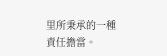里所秉承的一種責任擔當。